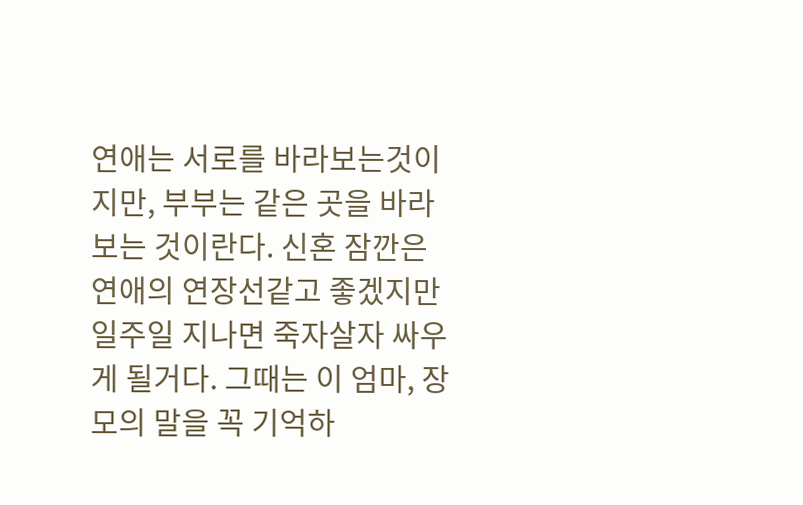연애는 서로를 바라보는것이지만, 부부는 같은 곳을 바라보는 것이란다. 신혼 잠깐은 연애의 연장선같고 좋겠지만 일주일 지나면 죽자살자 싸우게 될거다. 그때는 이 엄마, 장모의 말을 꼭 기억하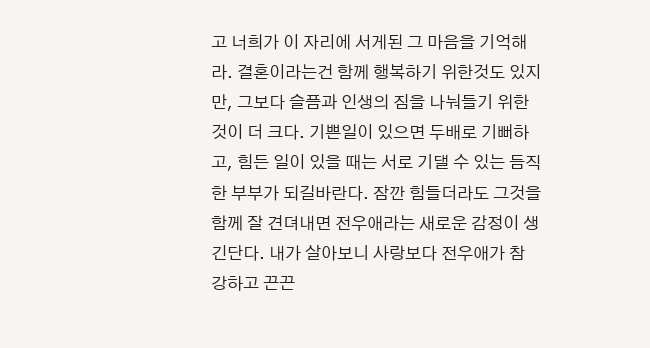고 너희가 이 자리에 서게된 그 마음을 기억해라. 결혼이라는건 함께 행복하기 위한것도 있지만, 그보다 슬픔과 인생의 짐을 나눠들기 위한 것이 더 크다. 기쁜일이 있으면 두배로 기뻐하고, 힘든 일이 있을 때는 서로 기댈 수 있는 듬직한 부부가 되길바란다. 잠깐 힘들더라도 그것을 함께 잘 견뎌내면 전우애라는 새로운 감정이 생긴단다. 내가 살아보니 사랑보다 전우애가 참 강하고 끈끈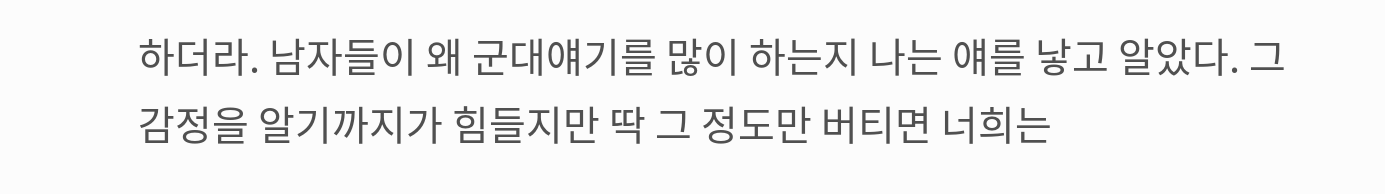하더라. 남자들이 왜 군대얘기를 많이 하는지 나는 얘를 낳고 알았다. 그 감정을 알기까지가 힘들지만 딱 그 정도만 버티면 너희는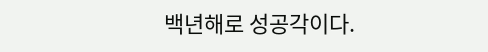백년해로 성공각이다.